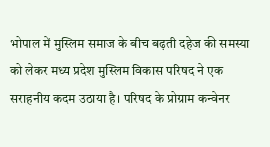भोपाल में मुस्लिम समाज के बीच बढ़ती दहेज की समस्या को लेकर मध्य प्रदेश मुस्लिम विकास परिषद ने एक सराहनीय कदम उठाया है। परिषद के प्रोग्राम कन्वेनर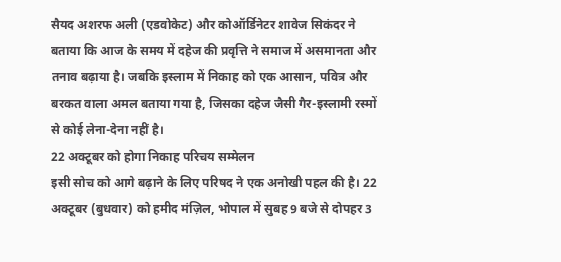सैयद अशरफ अली (एडवोकेट) और कोऑर्डिनेटर शावेज सिकंदर ने बताया कि आज के समय में दहेज की प्रवृत्ति ने समाज में असमानता और तनाव बढ़ाया है। जबकि इस्लाम में निकाह को एक आसान, पवित्र और बरकत वाला अमल बताया गया है, जिसका दहेज जैसी गैर-इस्लामी रस्मों से कोई लेना-देना नहीं है।
22 अक्टूबर को होगा निकाह परिचय सम्मेलन
इसी सोच को आगे बढ़ाने के लिए परिषद ने एक अनोखी पहल की है। 22 अक्टूबर (बुधवार) को हमीद मंज़िल, भोपाल में सुबह 9 बजे से दोपहर 3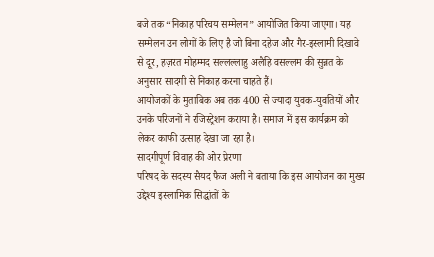बजे तक “निकाह परिचय सम्मेलन” आयोजित किया जाएगा। यह सम्मेलन उन लोगों के लिए है जो बिना दहेज और गैर-इस्लामी दिखावे से दूर, हज़रत मोहम्मद सल्लल्लाहु अलैहि वसल्लम की सुन्नत के अनुसार सादगी से निकाह करना चाहते हैं।
आयोजकों के मुताबिक अब तक 400 से ज्यादा युवक-युवतियों और उनके परिजनों ने रजिस्ट्रेशन कराया है। समाज में इस कार्यक्रम को लेकर काफी उत्साह देखा जा रहा है।
सादगीपूर्ण विवाह की ओर प्रेरणा
परिषद के सदस्य सैयद फैज अली ने बताया कि इस आयोजन का मुख्य उद्देश्य इस्लामिक सिद्धांतों के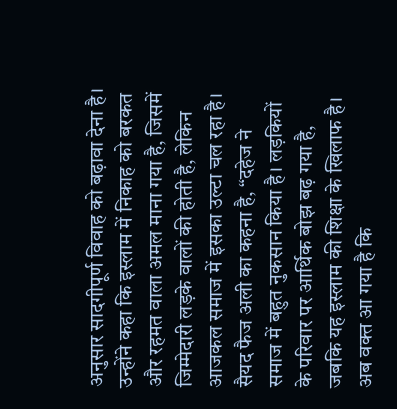अनुसार सादगीपूर्ण विवाह को बढ़ावा देना है। उन्होंने कहा कि इस्लाम में निकाह को बरकत और रहमत वाला अमल माना गया है, जिसमें जिम्मेदारी लड़के वालों की होती है, लेकिन आजकल समाज में इसका उल्टा चल रहा है। सैयद फैज अली का कहना है, “दहेज ने समाज में बहुत नुकसान किया है। लड़कियों के परिवार पर आर्थिक बोझ बढ़ गया है, जबकि यह इस्लाम की शिक्षा के खिलाफ है। अब वक्त आ गया है कि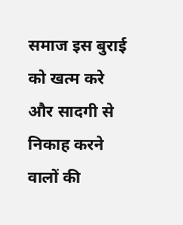समाज इस बुराई को खत्म करे और सादगी से निकाह करने वालों की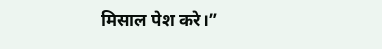मिसाल पेश करे।”